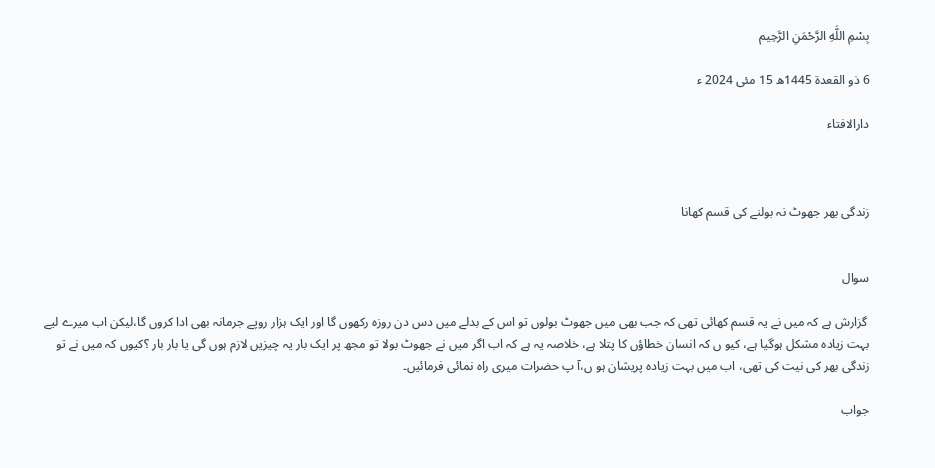بِسْمِ اللَّهِ الرَّحْمَنِ الرَّحِيم

6 ذو القعدة 1445ھ 15 مئی 2024 ء

دارالافتاء



زندگی بھر جھوٹ نہ بولنے کی قسم کھانا


سوال

 گزارش ہے کہ میں نے یہ قسم کھائی تھی کہ جب بھی میں جھوٹ بولوں تو اس کے بدلے میں دس دن روزہ رکھوں گا اور ایک ہزار روپے جرمانہ بھی ادا کروں گا،لیکن اب میرے لیے بہت زیادہ مشکل ہوگیا ہے، کیو ں کہ انسان خطاؤں کا پتلا ہے، خلاصہ یہ ہے کہ اب اگر میں نے جھوٹ بولا تو مجھ پر ایک بار یہ چیزیں لازم ہوں گی یا بار بار ؟کیوں کہ میں نے تو زندگی بھر کی نیت کی تھی، اب میں بہت زیادہ پریشان ہو ں،آ پ حضرات میری راہ نمائی فرمائیں۔

جواب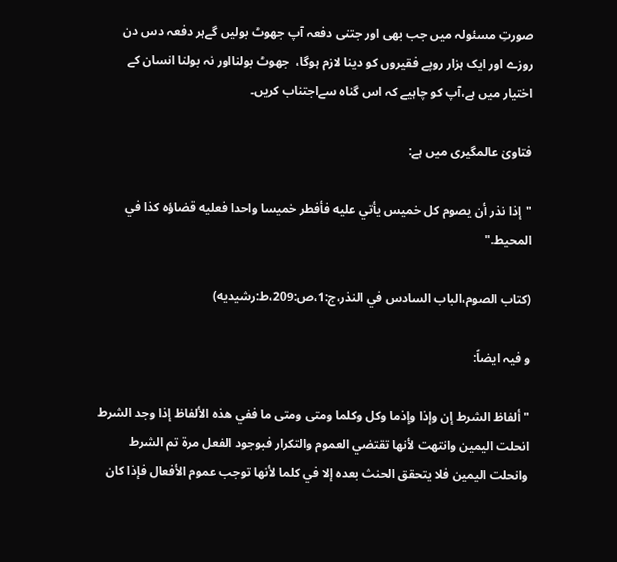صورتِ مسئولہ میں جب بھی اور جتنی دفعہ آپ جھوٹ بولیں گےہر دفعہ دس دن روزے اور ایک ہزار روپے فقیروں کو دینا لازم ہوگا،  جھوٹ بولنااور نہ بولنا انسان کے اختیار میں ہے،آپ کو چاہیے کہ اس گناہ سےاجتناب کریں۔

فتاویٰ عالمگیری میں ہے:

"إذا نذر أن يصوم كل خميس يأتي عليه فأفطر خميسا واحدا فعليه قضاؤه كذا في المحيط."

(كتاب الصوم،الباب السادس في النذر،ج:1،ص:209،ط:رشيديه)

و فیہ ایضاً:

"ألفاظ الشرط إن وإذا وإذما وكل وكلما ومتى ومتى ما ففي هذه الألفاظ إذا وجد الشرط انحلت اليمين وانتهت لأنها تقتضي العموم والتكرار فبوجود الفعل مرة تم الشرط وانحلت اليمين فلا يتحقق الحنث بعده إلا في كلما لأنها توجب عموم الأفعال فإذا كان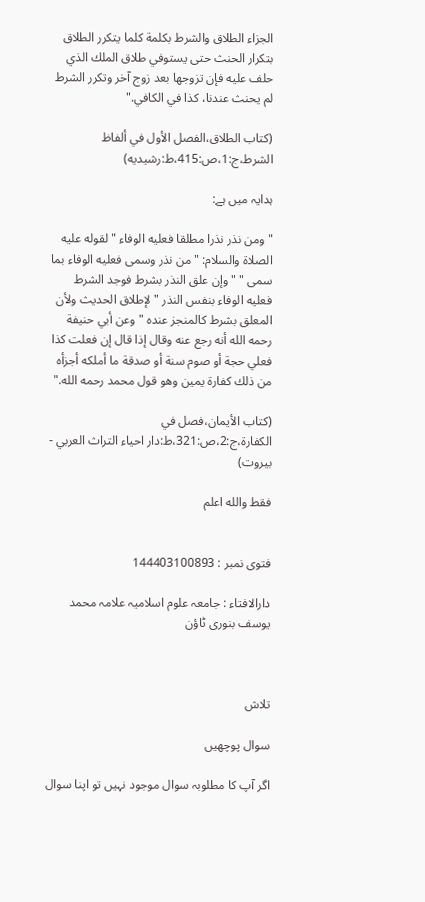الجزاء الطلاق والشرط بكلمة كلما يتكرر الطلاق بتكرار الحنث حتى يستوفي طلاق الملك الذي حلف عليه فإن تزوجها بعد زوج آخر وتكرر الشرط لم يحنث عندنا، كذا في الكافي."

(كتاب الطلاق،الفصل الأول في ألفاظ الشرط،ج:1،ص:415،ط:رشیدیه)

ہدایہ میں ہے:

" ومن ‌نذر نذرا مطلقا فعليه الوفاء " لقوله عليه الصلاة والسلام: " من ‌نذر وسمى فعليه الوفاء بما سمى " " وإن علق النذر بشرط فوجد الشرط فعليه الوفاء بنفس النذر " لإطلاق الحديث ولأن المعلق بشرط كالمنجز عنده " وعن أبي حنيفة رحمه الله أنه رجع عنه وقال إذا قال إن فعلت كذا فعلي حجة أو صوم سنة أو صدقة ما أملكه أجزأه من ذلك كفارة يمين وهو قول محمد رحمه الله."

(كتاب الأيمان،فصل في الكفارة،ج:2،ص:321،ط:دار احياء التراث العربي - بيروت)

فقط والله اعلم


فتوی نمبر : 144403100893

دارالافتاء : جامعہ علوم اسلامیہ علامہ محمد یوسف بنوری ٹاؤن



تلاش

سوال پوچھیں

اگر آپ کا مطلوبہ سوال موجود نہیں تو اپنا سوال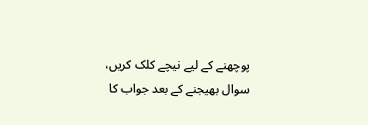پوچھنے کے لیے نیچے کلک کریں، سوال بھیجنے کے بعد جواب کا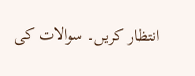انتظار کریں۔ سوالات کی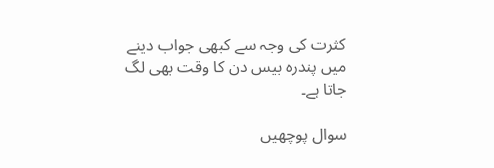کثرت کی وجہ سے کبھی جواب دینے میں پندرہ بیس دن کا وقت بھی لگ جاتا ہے۔

سوال پوچھیں